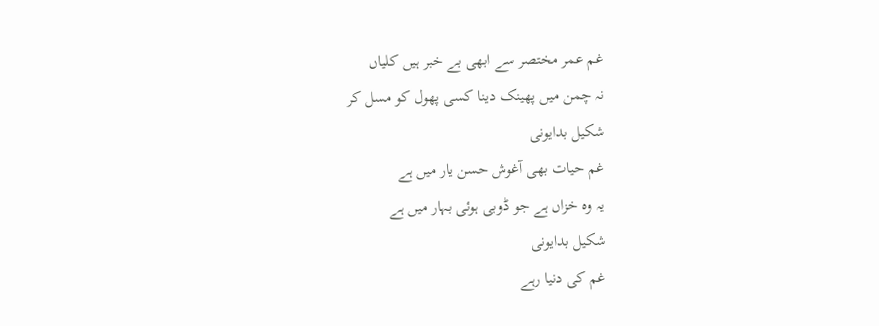غم عمر مختصر سے ابھی بے خبر ہیں کلیاں
نہ چمن میں پھینک دینا کسی پھول کو مسل کر
شکیل بدایونی
غم حیات بھی آغوش حسن یار میں ہے
یہ وہ خزاں ہے جو ڈوبی ہوئی بہار میں ہے
شکیل بدایونی
غم کی دنیا رہے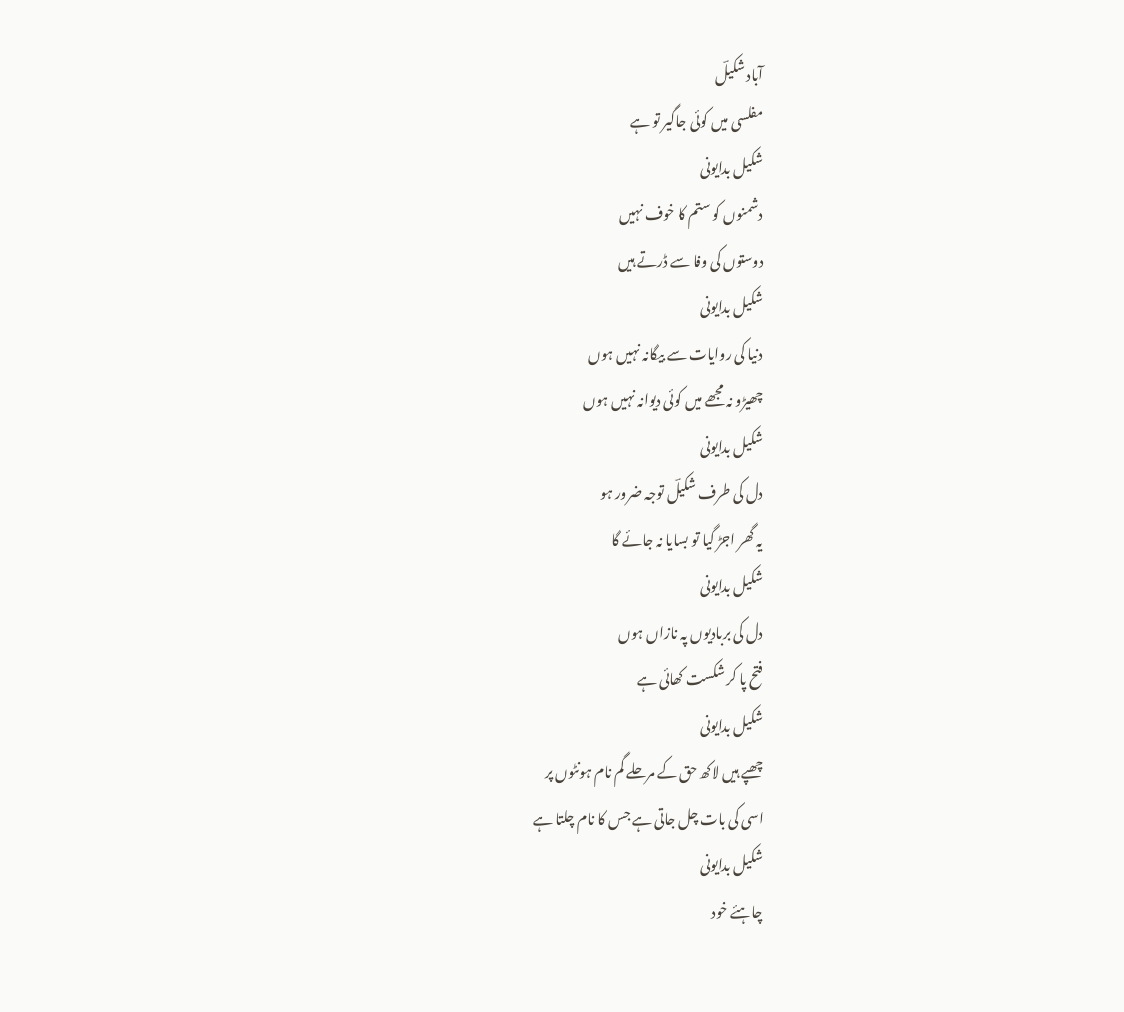آباد شکیلؔ
مفلسی میں کوئی جاگیر تو ہے
شکیل بدایونی
دشمنوں کو ستم کا خوف نہیں
دوستوں کی وفا سے ڈرتے ہیں
شکیل بدایونی
دنیا کی روایات سے بیگانہ نہیں ہوں
چھیڑو نہ مجھے میں کوئی دیوانہ نہیں ہوں
شکیل بدایونی
دل کی طرف شکیلؔ توجہ ضرور ہو
یہ گھر اجڑ گیا تو بسایا نہ جائے گا
شکیل بدایونی
دل کی بربادیوں پہ نازاں ہوں
فتح پا کر شکست کھائی ہے
شکیل بدایونی
چھپے ہیں لاکھ حق کے مرحلے گم نام ہونٹوں پر
اسی کی بات چل جاتی ہے جس کا نام چلتا ہے
شکیل بدایونی
چاہئے خود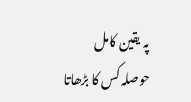پہ یقین کامل
حوصلہ کس کا بڑھاتا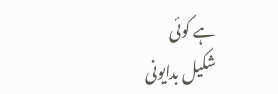ہے کوئی
شکیل بدایونی